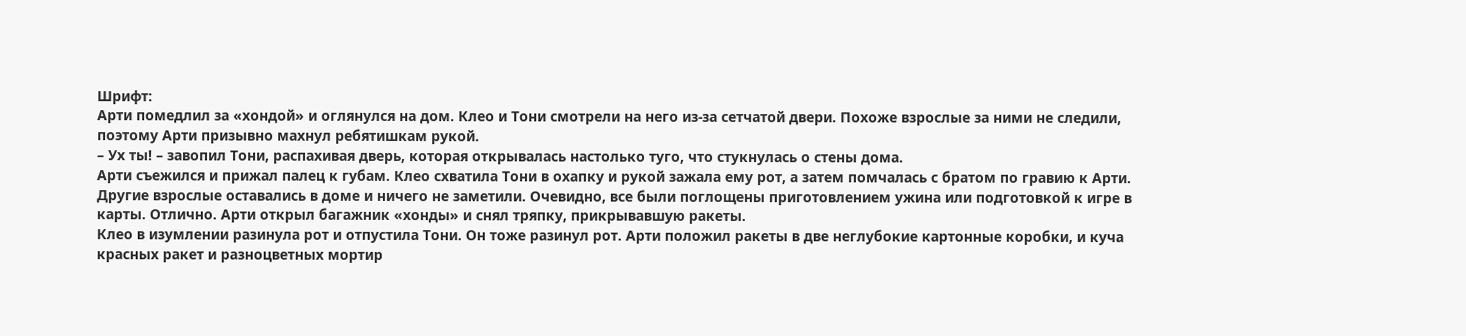Шрифт:
Арти помедлил за «хондой» и оглянулся на дом. Клео и Тони смотрели на него из-за сетчатой двери. Похоже взрослые за ними не следили, поэтому Арти призывно махнул ребятишкам рукой.
– Ух ты! – завопил Тони, распахивая дверь, которая открывалась настолько туго, что стукнулась о стены дома.
Арти съежился и прижал палец к губам. Клео схватила Тони в охапку и рукой зажала ему рот, а затем помчалась с братом по гравию к Арти. Другие взрослые оставались в доме и ничего не заметили. Очевидно, все были поглощены приготовлением ужина или подготовкой к игре в карты. Отлично. Арти открыл багажник «хонды» и снял тряпку, прикрывавшую ракеты.
Клео в изумлении разинула рот и отпустила Тони. Он тоже разинул рот. Арти положил ракеты в две неглубокие картонные коробки, и куча красных ракет и разноцветных мортир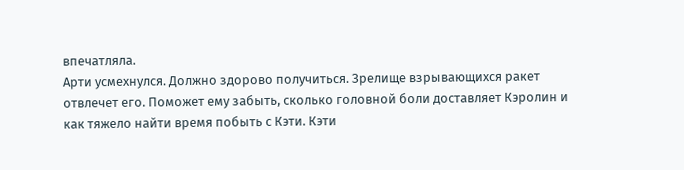впечатляла.
Арти усмехнулся. Должно здорово получиться. Зрелище взрывающихся ракет отвлечет его. Поможет ему забыть, сколько головной боли доставляет Кэролин и как тяжело найти время побыть с Кэти. Кэти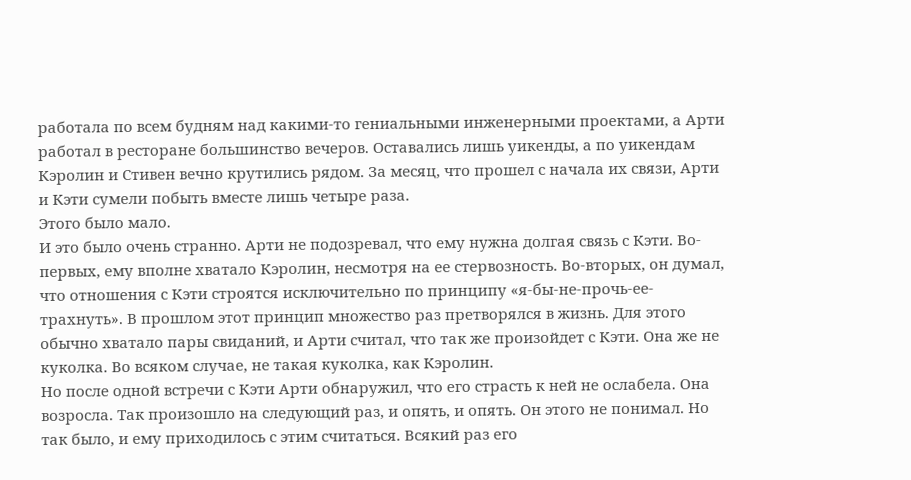работала по всем будням над какими-то гениальными инженерными проектами, а Арти работал в ресторане большинство вечеров. Оставались лишь уикенды, а по уикендам Кэролин и Стивен вечно крутились рядом. За месяц, что прошел с начала их связи, Арти и Кэти сумели побыть вместе лишь четыре раза.
Этого было мало.
И это было очень странно. Арти не подозревал, что ему нужна долгая связь с Кэти. Во-первых, ему вполне хватало Кэролин, несмотря на ее стервозность. Во-вторых, он думал, что отношения с Кэти строятся исключительно по принципу «я-бы-не-прочь-ее-трахнуть». В прошлом этот принцип множество раз претворялся в жизнь. Для этого обычно хватало пары свиданий, и Арти считал, что так же произойдет с Кэти. Она же не куколка. Во всяком случае, не такая куколка, как Кэролин.
Но после одной встречи с Кэти Арти обнаружил, что его страсть к ней не ослабела. Она возросла. Так произошло на следующий раз, и опять, и опять. Он этого не понимал. Но так было, и ему приходилось с этим считаться. Всякий раз его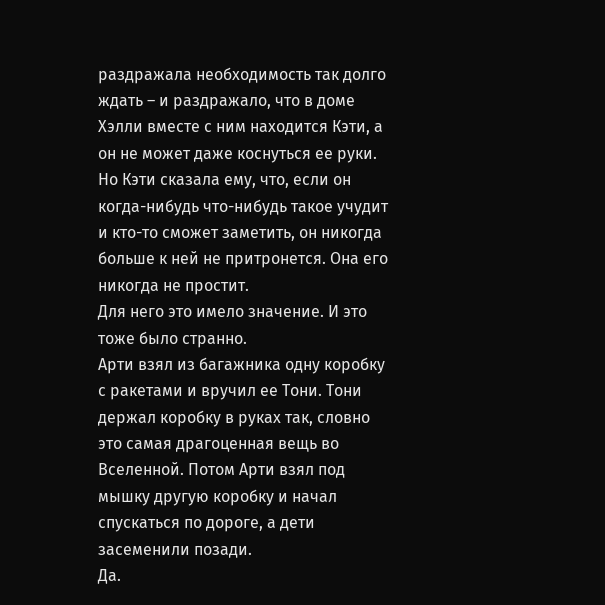раздражала необходимость так долго ждать – и раздражало, что в доме Хэлли вместе с ним находится Кэти, а он не может даже коснуться ее руки. Но Кэти сказала ему, что, если он когда-нибудь что-нибудь такое учудит и кто-то сможет заметить, он никогда больше к ней не притронется. Она его никогда не простит.
Для него это имело значение. И это тоже было странно.
Арти взял из багажника одну коробку с ракетами и вручил ее Тони. Тони держал коробку в руках так, словно это самая драгоценная вещь во Вселенной. Потом Арти взял под мышку другую коробку и начал спускаться по дороге, а дети засеменили позади.
Да.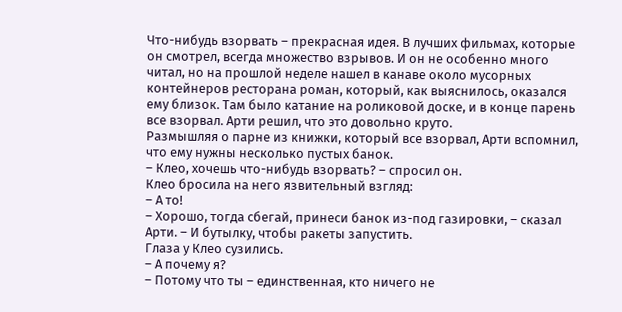Что-нибудь взорвать – прекрасная идея. В лучших фильмах, которые он смотрел, всегда множество взрывов. И он не особенно много читал, но на прошлой неделе нашел в канаве около мусорных контейнеров ресторана роман, который, как выяснилось, оказался ему близок. Там было катание на роликовой доске, и в конце парень все взорвал. Арти решил, что это довольно круто.
Размышляя о парне из книжки, который все взорвал, Арти вспомнил, что ему нужны несколько пустых банок.
– Клео, хочешь что-нибудь взорвать? – спросил он.
Клео бросила на него язвительный взгляд:
– А то!
– Хорошо, тогда сбегай, принеси банок из-под газировки, – сказал Арти. – И бутылку, чтобы ракеты запустить.
Глаза у Клео сузились.
– А почему я?
– Потому что ты – единственная, кто ничего не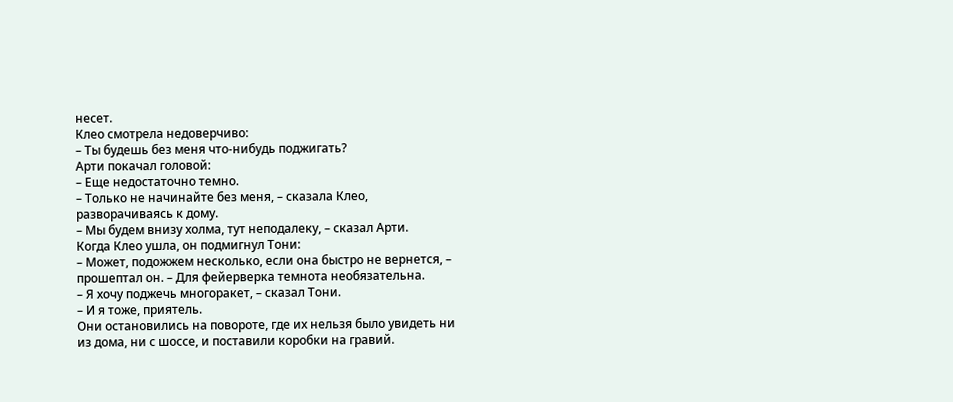несет.
Клео смотрела недоверчиво:
– Ты будешь без меня что-нибудь поджигать?
Арти покачал головой:
– Еще недостаточно темно.
– Только не начинайте без меня, – сказала Клео, разворачиваясь к дому.
– Мы будем внизу холма, тут неподалеку, – сказал Арти.
Когда Клео ушла, он подмигнул Тони:
– Может, подожжем несколько, если она быстро не вернется, – прошептал он. – Для фейерверка темнота необязательна.
– Я хочу поджечь многоракет, – сказал Тони.
– И я тоже, приятель.
Они остановились на повороте, где их нельзя было увидеть ни из дома, ни с шоссе, и поставили коробки на гравий.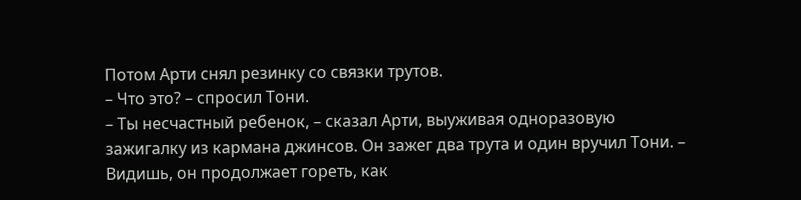Потом Арти снял резинку со связки трутов.
– Что это? – спросил Тони.
– Ты несчастный ребенок, – сказал Арти, выуживая одноразовую зажигалку из кармана джинсов. Он зажег два трута и один вручил Тони. – Видишь, он продолжает гореть, как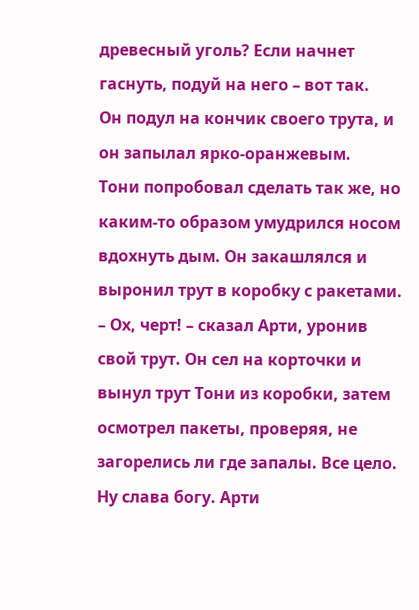древесный уголь? Если начнет гаснуть, подуй на него – вот так.
Он подул на кончик своего трута, и он запылал ярко-оранжевым.
Тони попробовал сделать так же, но каким-то образом умудрился носом вдохнуть дым. Он закашлялся и выронил трут в коробку с ракетами.
– Ох, черт! – сказал Арти, уронив свой трут. Он сел на корточки и вынул трут Тони из коробки, затем осмотрел пакеты, проверяя, не загорелись ли где запалы. Все цело. Ну слава богу. Арти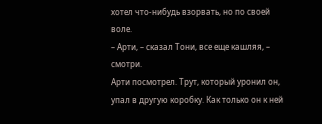хотел что-нибудь взорвать, но по своей воле.
– Арти, – сказал Тони, все еще кашляя, – смотри.
Арти посмотрел. Трут, который уронил он, упал в другую коробку. Как только он к ней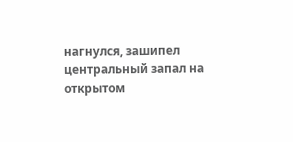нагнулся, зашипел центральный запал на открытом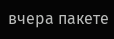вчера пакете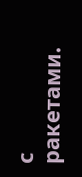с ракетами.